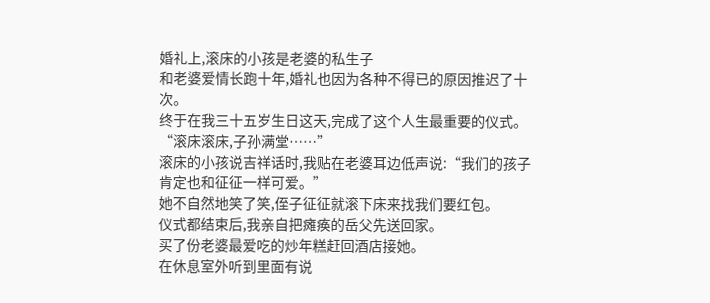婚礼上,滚床的小孩是老婆的私生子
和老婆爱情长跑十年,婚礼也因为各种不得已的原因推迟了十次。
终于在我三十五岁生日这天,完成了这个人生最重要的仪式。
“滚床滚床,子孙满堂……”
滚床的小孩说吉祥话时,我贴在老婆耳边低声说:“我们的孩子肯定也和征征一样可爱。”
她不自然地笑了笑,侄子征征就滚下床来找我们要红包。
仪式都结束后,我亲自把瘫痪的岳父先送回家。
买了份老婆最爱吃的炒年糕赶回酒店接她。
在休息室外听到里面有说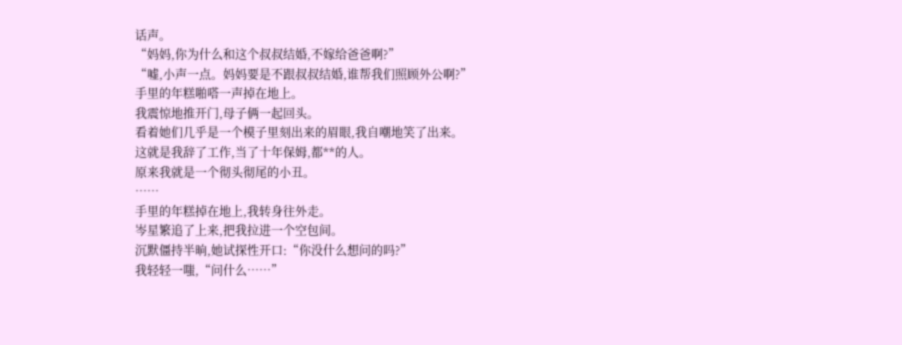话声。
“妈妈,你为什么和这个叔叔结婚,不嫁给爸爸啊?”
“嘘,小声一点。妈妈要是不跟叔叔结婚,谁帮我们照顾外公啊?”
手里的年糕啪嗒一声掉在地上。
我震惊地推开门,母子俩一起回头。
看着她们几乎是一个模子里刻出来的眉眼,我自嘲地笑了出来。
这就是我辞了工作,当了十年保姆,都**的人。
原来我就是一个彻头彻尾的小丑。
……
手里的年糕掉在地上,我转身往外走。
岑星繁追了上来,把我拉进一个空包间。
沉默僵持半晌,她试探性开口:“你没什么想问的吗?”
我轻轻一嗤,“问什么……”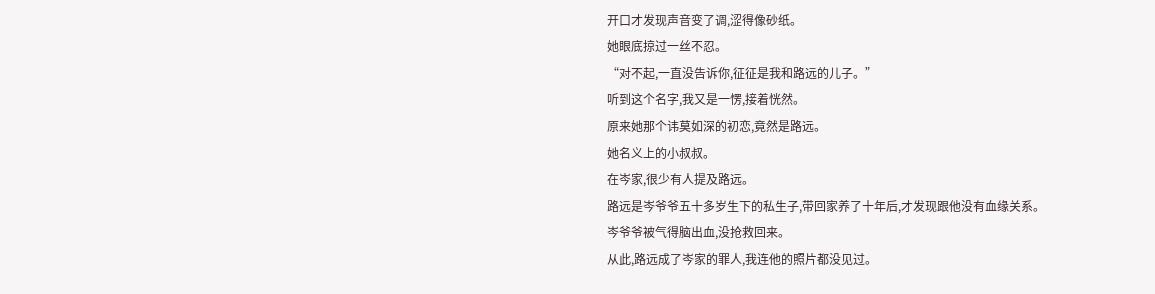开口才发现声音变了调,涩得像砂纸。
她眼底掠过一丝不忍。
“对不起,一直没告诉你,征征是我和路远的儿子。”
听到这个名字,我又是一愣,接着恍然。
原来她那个讳莫如深的初恋,竟然是路远。
她名义上的小叔叔。
在岑家,很少有人提及路远。
路远是岑爷爷五十多岁生下的私生子,带回家养了十年后,才发现跟他没有血缘关系。
岑爷爷被气得脑出血,没抢救回来。
从此,路远成了岑家的罪人,我连他的照片都没见过。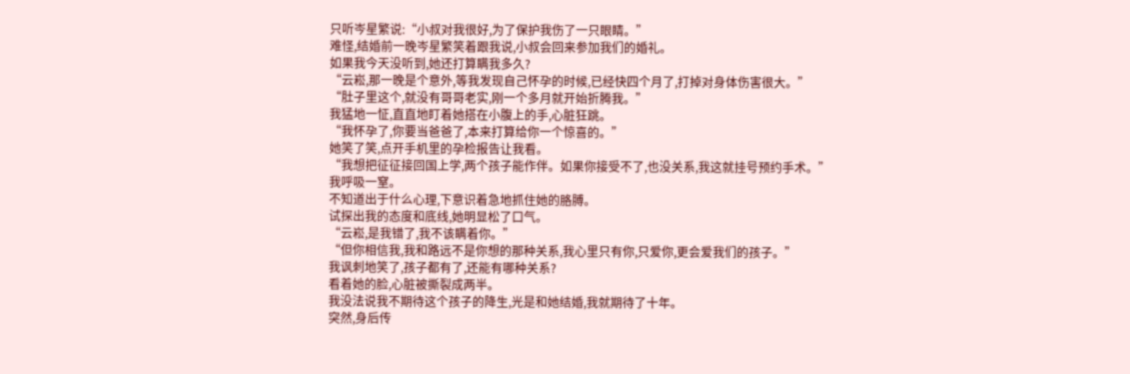只听岑星繁说:“小叔对我很好,为了保护我伤了一只眼睛。”
难怪,结婚前一晚岑星繁笑着跟我说,小叔会回来参加我们的婚礼。
如果我今天没听到,她还打算瞒我多久?
“云崧,那一晚是个意外,等我发现自己怀孕的时候,已经快四个月了,打掉对身体伤害很大。”
“肚子里这个,就没有哥哥老实,刚一个多月就开始折腾我。”
我猛地一怔,直直地盯着她搭在小腹上的手,心脏狂跳。
“我怀孕了,你要当爸爸了,本来打算给你一个惊喜的。”
她笑了笑,点开手机里的孕检报告让我看。
“我想把征征接回国上学,两个孩子能作伴。如果你接受不了,也没关系,我这就挂号预约手术。”
我呼吸一窒。
不知道出于什么心理,下意识着急地抓住她的胳膊。
试探出我的态度和底线,她明显松了口气。
“云崧,是我错了,我不该瞒着你。”
“但你相信我,我和路远不是你想的那种关系,我心里只有你,只爱你,更会爱我们的孩子。”
我讽刺地笑了,孩子都有了,还能有哪种关系?
看着她的脸,心脏被撕裂成两半。
我没法说我不期待这个孩子的降生,光是和她结婚,我就期待了十年。
突然,身后传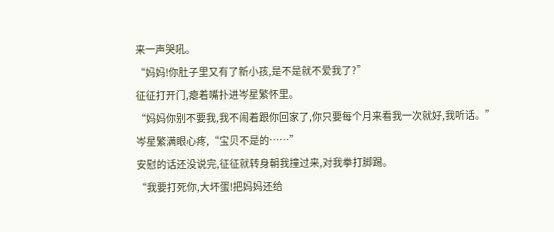来一声哭吼。
“妈妈!你肚子里又有了新小孩,是不是就不爱我了?”
征征打开门,瘪着嘴扑进岑星繁怀里。
“妈妈你别不要我,我不闹着跟你回家了,你只要每个月来看我一次就好,我听话。”
岑星繁满眼心疼,“宝贝不是的……”
安慰的话还没说完,征征就转身朝我撞过来,对我拳打脚踢。
“我要打死你,大坏蛋!把妈妈还给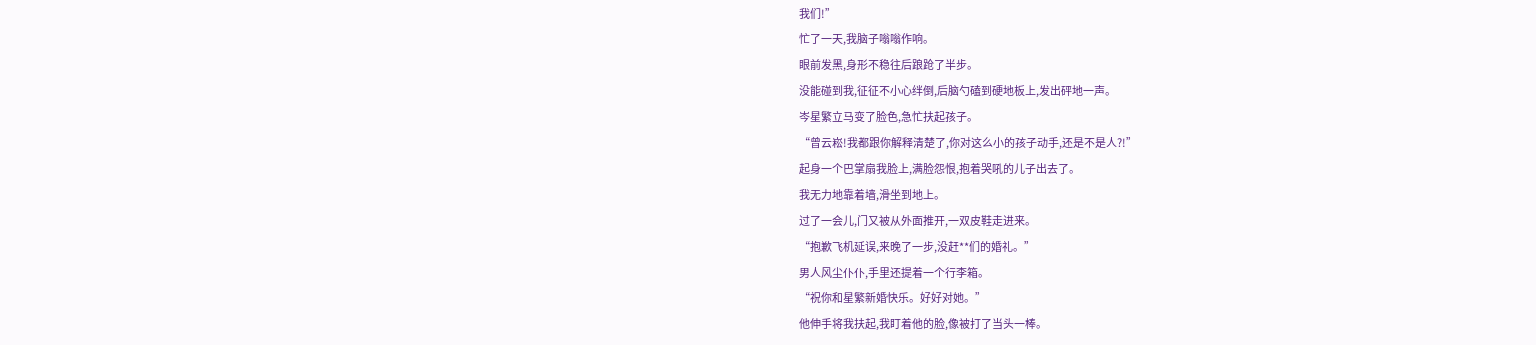我们!”
忙了一天,我脑子嗡嗡作响。
眼前发黑,身形不稳往后踉跄了半步。
没能碰到我,征征不小心绊倒,后脑勺磕到硬地板上,发出砰地一声。
岑星繁立马变了脸色,急忙扶起孩子。
“曾云崧!我都跟你解释清楚了,你对这么小的孩子动手,还是不是人?!”
起身一个巴掌扇我脸上,满脸怨恨,抱着哭吼的儿子出去了。
我无力地靠着墙,滑坐到地上。
过了一会儿,门又被从外面推开,一双皮鞋走进来。
“抱歉飞机延误,来晚了一步,没赶**们的婚礼。”
男人风尘仆仆,手里还提着一个行李箱。
“祝你和星繁新婚快乐。好好对她。”
他伸手将我扶起,我盯着他的脸,像被打了当头一棒。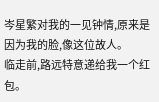岑星繁对我的一见钟情,原来是因为我的脸,像这位故人。
临走前,路远特意递给我一个红包。